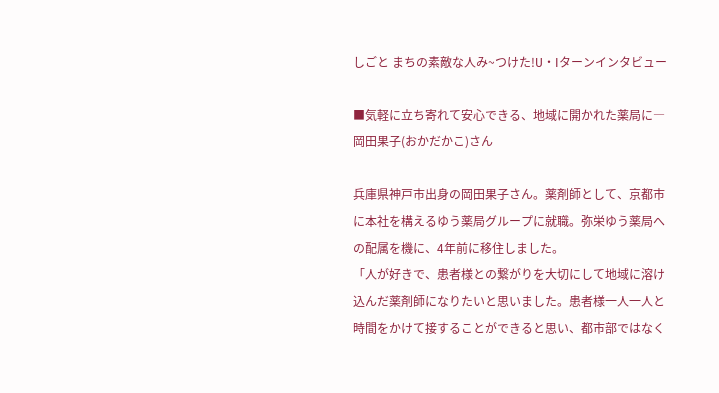しごと まちの素敵な人み~つけた!U・Iターンインタビュー

■気軽に立ち寄れて安心できる、地域に開かれた薬局に―
岡田果子(おかだかこ)さん

兵庫県神戸市出身の岡田果子さん。薬剤師として、京都市に本社を構えるゆう薬局グループに就職。弥栄ゆう薬局への配属を機に、4年前に移住しました。
「人が好きで、患者様との繋がりを大切にして地域に溶け込んだ薬剤師になりたいと思いました。患者様一人一人と時間をかけて接することができると思い、都市部ではなく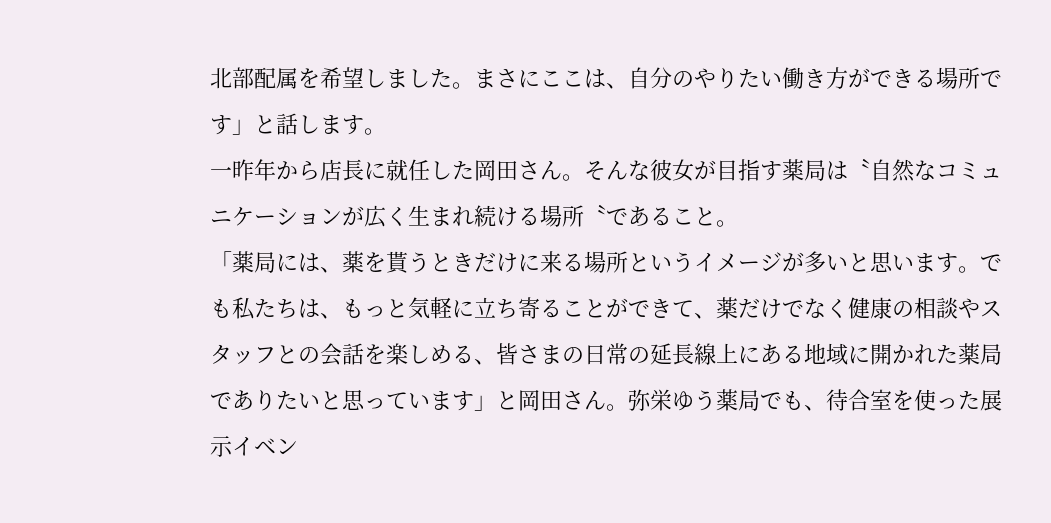北部配属を希望しました。まさにここは、自分のやりたい働き方ができる場所です」と話します。
一昨年から店長に就任した岡田さん。そんな彼女が目指す薬局は〝自然なコミュニケーションが広く生まれ続ける場所〝であること。
「薬局には、薬を貰うときだけに来る場所というイメージが多いと思います。でも私たちは、もっと気軽に立ち寄ることができて、薬だけでなく健康の相談やスタッフとの会話を楽しめる、皆さまの日常の延長線上にある地域に開かれた薬局でありたいと思っています」と岡田さん。弥栄ゆう薬局でも、待合室を使った展示イベン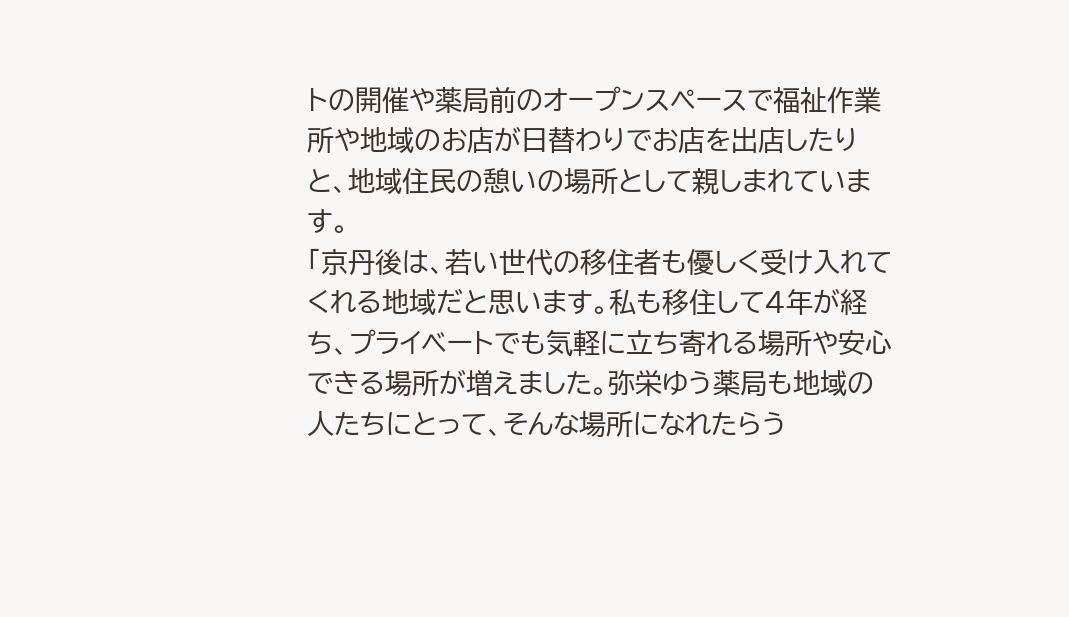トの開催や薬局前のオープンスペースで福祉作業所や地域のお店が日替わりでお店を出店したりと、地域住民の憩いの場所として親しまれています。
「京丹後は、若い世代の移住者も優しく受け入れてくれる地域だと思います。私も移住して4年が経ち、プライベートでも気軽に立ち寄れる場所や安心できる場所が増えました。弥栄ゆう薬局も地域の人たちにとって、そんな場所になれたらう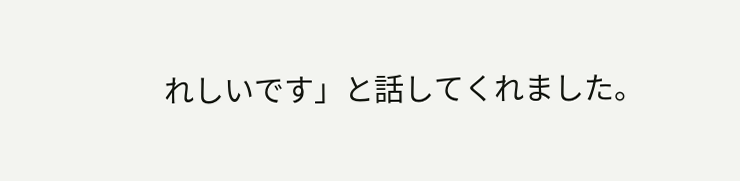れしいです」と話してくれました。